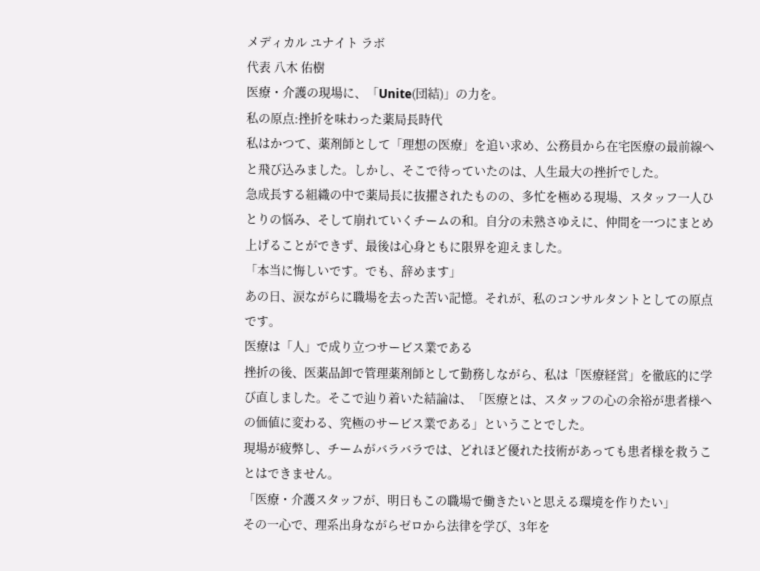メディカル ユナイト ラボ
代表 八木 佑樹
医療・介護の現場に、「Unite(団結)」の力を。
私の原点:挫折を味わった薬局長時代
私はかつて、薬剤師として「理想の医療」を追い求め、公務員から在宅医療の最前線へと飛び込みました。しかし、そこで待っていたのは、人生最大の挫折でした。
急成長する組織の中で薬局長に抜擢されたものの、多忙を極める現場、スタッフ一人ひとりの悩み、そして崩れていくチームの和。自分の未熟さゆえに、仲間を一つにまとめ上げることができず、最後は心身ともに限界を迎えました。
「本当に悔しいです。でも、辞めます」
あの日、涙ながらに職場を去った苦い記憶。それが、私のコンサルタントとしての原点です。
医療は「人」で成り立つサービス業である
挫折の後、医薬品卸で管理薬剤師として勤務しながら、私は「医療経営」を徹底的に学び直しました。そこで辿り着いた結論は、「医療とは、スタッフの心の余裕が患者様への価値に変わる、究極のサービス業である」ということでした。
現場が疲弊し、チームがバラバラでは、どれほど優れた技術があっても患者様を救うことはできません。
「医療・介護スタッフが、明日もこの職場で働きたいと思える環境を作りたい」
その一心で、理系出身ながらゼロから法律を学び、3年を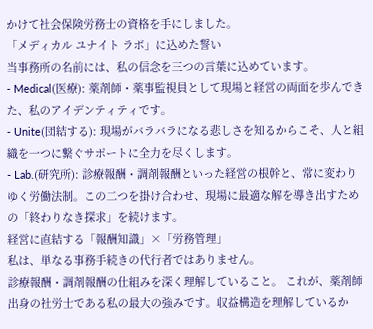かけて社会保険労務士の資格を手にしました。
「メディカル ユナイト ラボ」に込めた誓い
当事務所の名前には、私の信念を三つの言葉に込めています。
- Medical(医療): 薬剤師・薬事監視員として現場と経営の両面を歩んできた、私のアイデンティティです。
- Unite(団結する): 現場がバラバラになる悲しさを知るからこそ、人と組織を一つに繋ぐサポートに全力を尽くします。
- Lab.(研究所): 診療報酬・調剤報酬といった経営の根幹と、常に変わりゆく労働法制。この二つを掛け合わせ、現場に最適な解を導き出すための「終わりなき探求」を続けます。
経営に直結する「報酬知識」×「労務管理」
私は、単なる事務手続きの代行者ではありません。
診療報酬・調剤報酬の仕組みを深く理解していること。 これが、薬剤師出身の社労士である私の最大の強みです。収益構造を理解しているか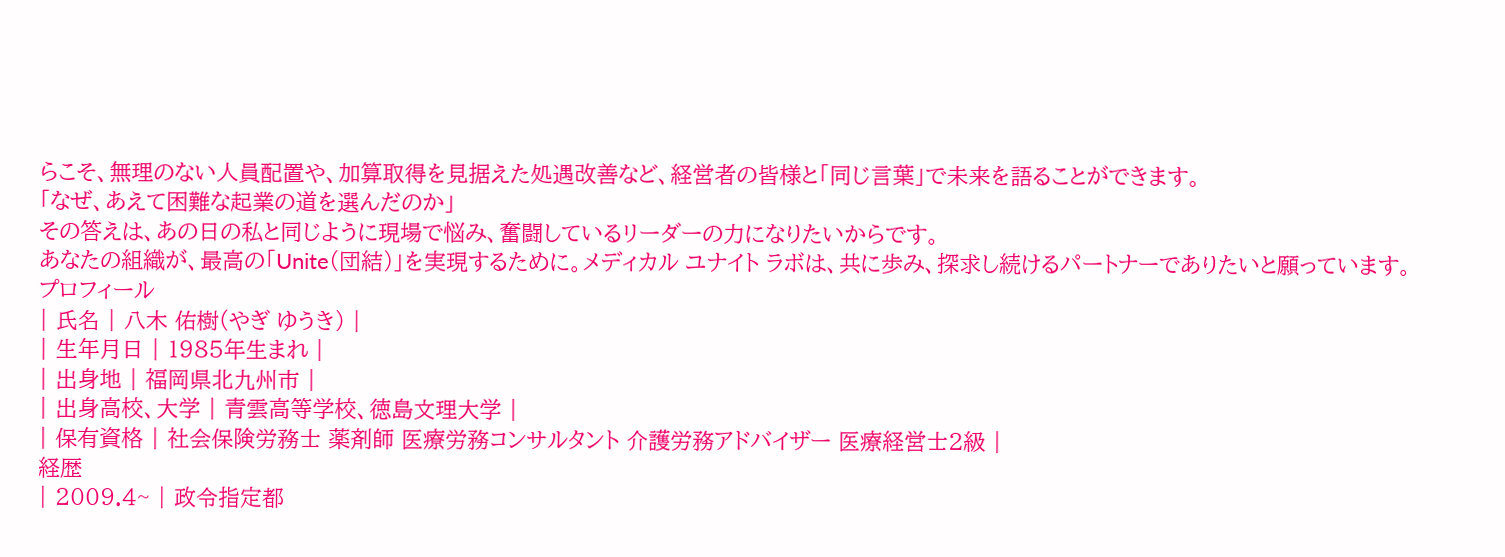らこそ、無理のない人員配置や、加算取得を見据えた処遇改善など、経営者の皆様と「同じ言葉」で未来を語ることができます。
「なぜ、あえて困難な起業の道を選んだのか」
その答えは、あの日の私と同じように現場で悩み、奮闘しているリーダーの力になりたいからです。
あなたの組織が、最高の「Unite(団結)」を実現するために。メディカル ユナイト ラボは、共に歩み、探求し続けるパートナーでありたいと願っています。
プロフィール
| 氏名 | 八木 佑樹(やぎ ゆうき) |
| 生年月日 | 1985年生まれ |
| 出身地 | 福岡県北九州市 |
| 出身高校、大学 | 青雲高等学校、徳島文理大学 |
| 保有資格 | 社会保険労務士 薬剤師 医療労務コンサルタント 介護労務アドバイザー 医療経営士2級 |
経歴
| 2009.4~ | 政令指定都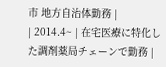市 地方自治体勤務 |
| 2014.4~ | 在宅医療に特化した調剤薬局チェーンで勤務 |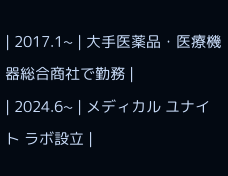| 2017.1~ | 大手医薬品・医療機器総合商社で勤務 |
| 2024.6~ | メディカル ユナイト ラボ設立 |